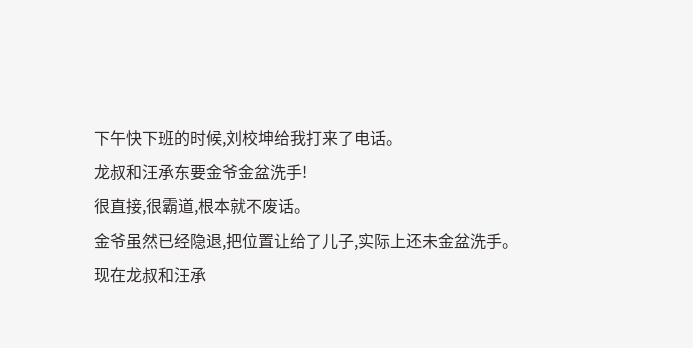下午快下班的时候,刘校坤给我打来了电话。
龙叔和汪承东要金爷金盆洗手!
很直接,很霸道,根本就不废话。
金爷虽然已经隐退,把位置让给了儿子,实际上还未金盆洗手。
现在龙叔和汪承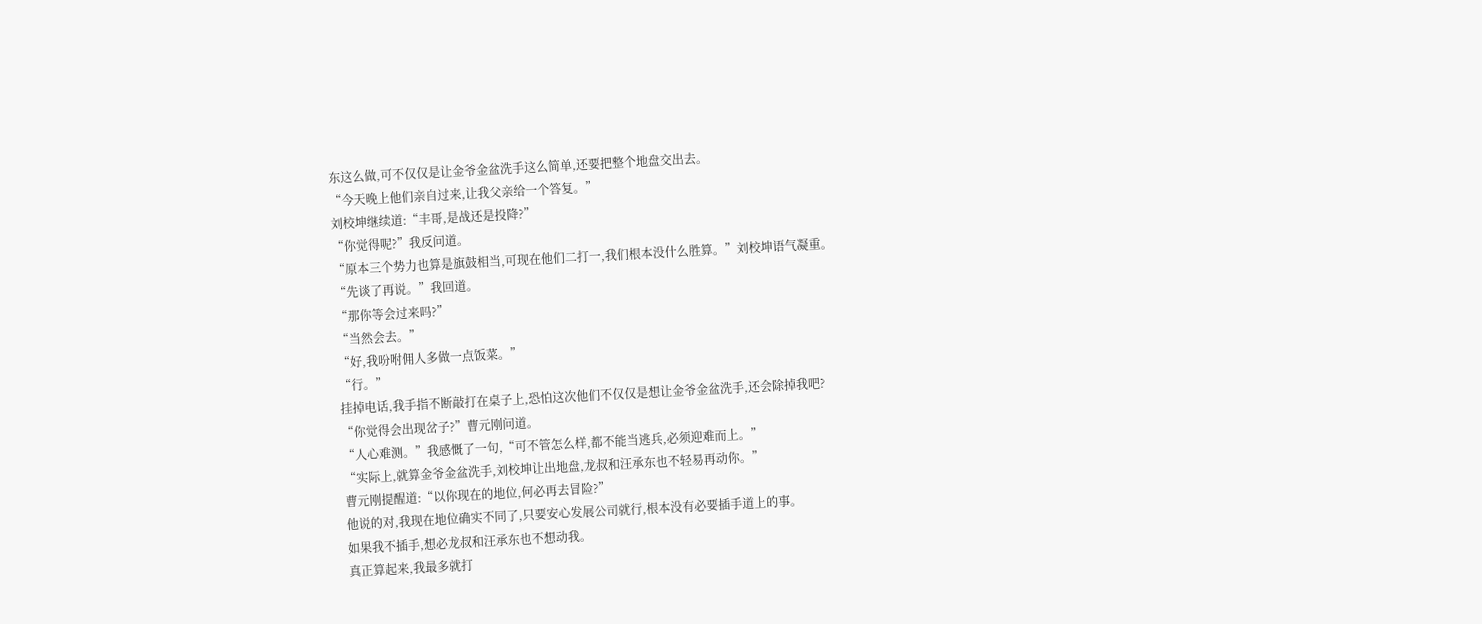东这么做,可不仅仅是让金爷金盆洗手这么简单,还要把整个地盘交出去。
“今天晚上他们亲自过来,让我父亲给一个答复。”
刘校坤继续道:“丰哥,是战还是投降?”
“你觉得呢?”我反问道。
“原本三个势力也算是旗鼓相当,可现在他们二打一,我们根本没什么胜算。”刘校坤语气凝重。
“先谈了再说。”我回道。
“那你等会过来吗?”
“当然会去。”
“好,我吩咐佣人多做一点饭菜。”
“行。”
挂掉电话,我手指不断敲打在桌子上,恐怕这次他们不仅仅是想让金爷金盆洗手,还会除掉我吧?
“你觉得会出现岔子?”曹元刚问道。
“人心难测。”我感慨了一句,“可不管怎么样,都不能当逃兵,必须迎难而上。”
“实际上,就算金爷金盆洗手,刘校坤让出地盘,龙叔和汪承东也不轻易再动你。”
曹元刚提醒道:“以你现在的地位,何必再去冒险?”
他说的对,我现在地位确实不同了,只要安心发展公司就行,根本没有必要插手道上的事。
如果我不插手,想必龙叔和汪承东也不想动我。
真正算起来,我最多就打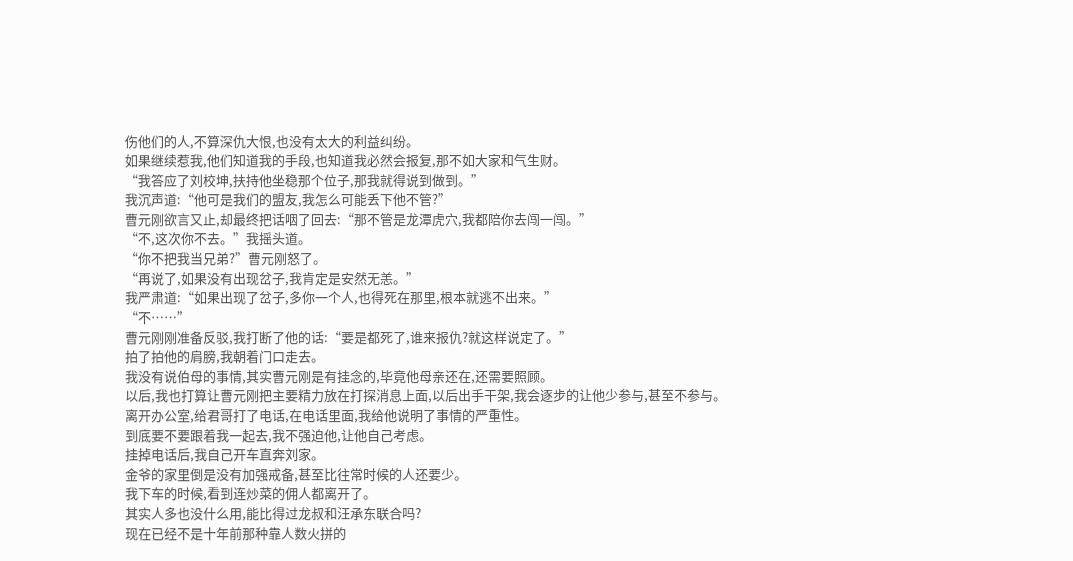伤他们的人,不算深仇大恨,也没有太大的利益纠纷。
如果继续惹我,他们知道我的手段,也知道我必然会报复,那不如大家和气生财。
“我答应了刘校坤,扶持他坐稳那个位子,那我就得说到做到。”
我沉声道:“他可是我们的盟友,我怎么可能丢下他不管?”
曹元刚欲言又止,却最终把话咽了回去:“那不管是龙潭虎穴,我都陪你去闯一闯。”
“不,这次你不去。”我摇头道。
“你不把我当兄弟?”曹元刚怒了。
“再说了,如果没有出现岔子,我肯定是安然无恙。”
我严肃道:“如果出现了岔子,多你一个人,也得死在那里,根本就逃不出来。”
“不……”
曹元刚刚准备反驳,我打断了他的话:“要是都死了,谁来报仇?就这样说定了。”
拍了拍他的肩膀,我朝着门口走去。
我没有说伯母的事情,其实曹元刚是有挂念的,毕竟他母亲还在,还需要照顾。
以后,我也打算让曹元刚把主要精力放在打探消息上面,以后出手干架,我会逐步的让他少参与,甚至不参与。
离开办公室,给君哥打了电话,在电话里面,我给他说明了事情的严重性。
到底要不要跟着我一起去,我不强迫他,让他自己考虑。
挂掉电话后,我自己开车直奔刘家。
金爷的家里倒是没有加强戒备,甚至比往常时候的人还要少。
我下车的时候,看到连炒菜的佣人都离开了。
其实人多也没什么用,能比得过龙叔和汪承东联合吗?
现在已经不是十年前那种靠人数火拼的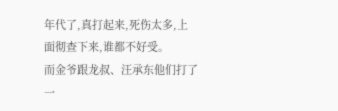年代了,真打起来,死伤太多,上面彻查下来,谁都不好受。
而金爷跟龙叔、汪承东他们打了一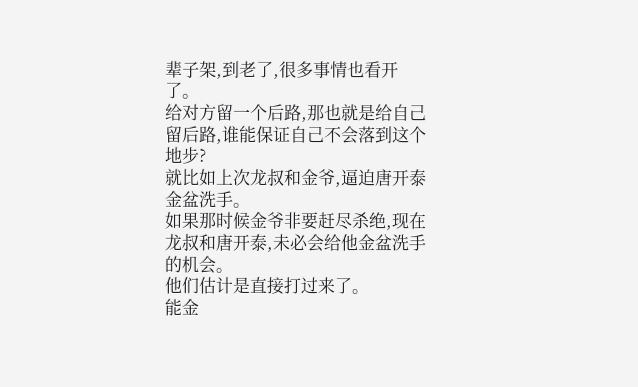辈子架,到老了,很多事情也看开了。
给对方留一个后路,那也就是给自己留后路,谁能保证自己不会落到这个地步?
就比如上次龙叔和金爷,逼迫唐开泰金盆洗手。
如果那时候金爷非要赶尽杀绝,现在龙叔和唐开泰,未必会给他金盆洗手的机会。
他们估计是直接打过来了。
能金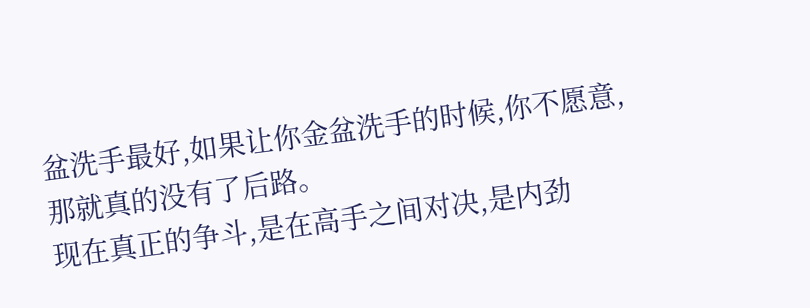盆洗手最好,如果让你金盆洗手的时候,你不愿意,那就真的没有了后路。
现在真正的争斗,是在高手之间对决,是内劲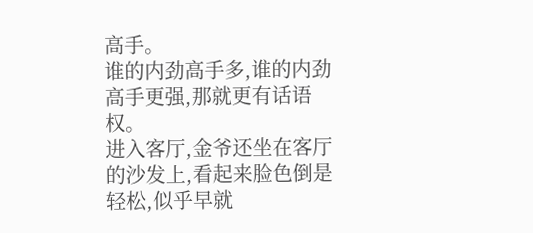高手。
谁的内劲高手多,谁的内劲高手更强,那就更有话语权。
进入客厅,金爷还坐在客厅的沙发上,看起来脸色倒是轻松,似乎早就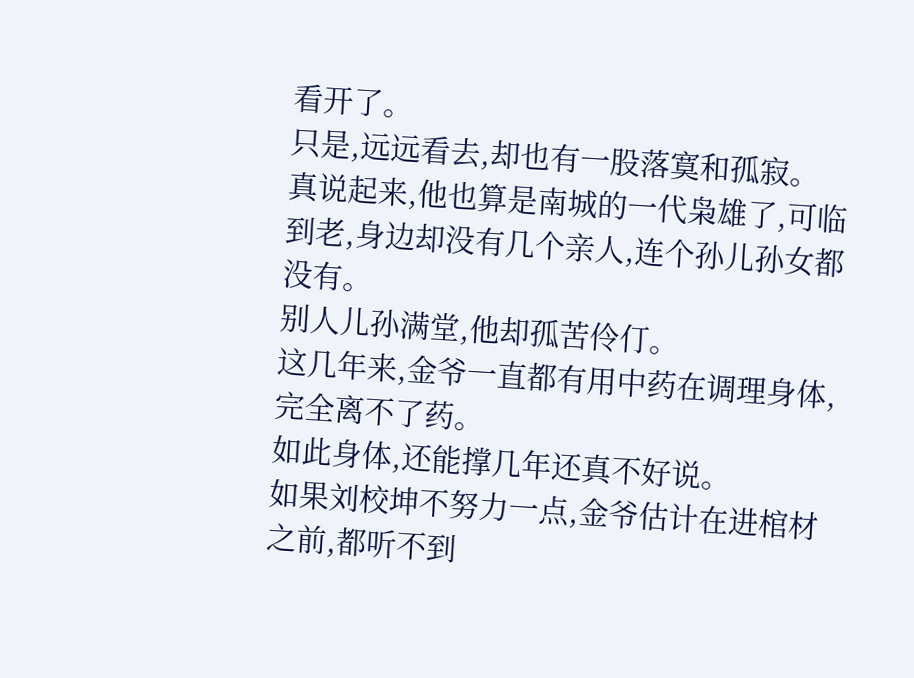看开了。
只是,远远看去,却也有一股落寞和孤寂。
真说起来,他也算是南城的一代枭雄了,可临到老,身边却没有几个亲人,连个孙儿孙女都没有。
别人儿孙满堂,他却孤苦伶仃。
这几年来,金爷一直都有用中药在调理身体,完全离不了药。
如此身体,还能撑几年还真不好说。
如果刘校坤不努力一点,金爷估计在进棺材之前,都听不到